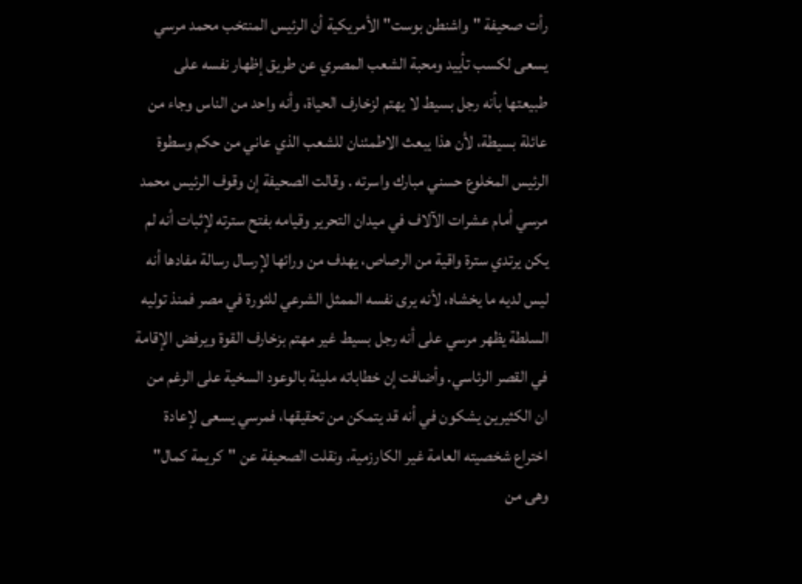رأت صحيفة "واشنطن بوست" الأمريكية أن الرئيس المنتخب محمد مرسي يسعى لكسب تأييد ومحبة الشعب المصري عن طريق إظهار نفسه على طبيعتها بأنه رجل بسيط لا يهتم لزخارف الحياة، وأنه واحد من الناس وجاء من عائلة بسيطة، لأن هذا يبعث الاطمئنان للشعب الذي عاني من حكم وسطوة الرئيس المخلوع حسني مبارك واسرته . وقالت الصحيفة إن وقوف الرئيس محمد مرسي أمام عشرات الآلاف في ميدان التحرير وقيامه بفتح سترته لإثبات أنه لم يكن يرتدي سترة واقية من الرصاص، يهدف من ورائها لإرسال رسالة مفادها أنه ليس لديه ما يخشاه، لأنه يرى نفسه الممثل الشرعي للثورة في مصر فمنذ توليه السلطة يظهر مرسي على أنه رجل بسيط غير مهتم بزخارف القوة ويرفض الإقامة في القصر الرئاسي. وأضافت إن خطاباته مليئة بالوعود السخية على الرغم من ان الكثيرين يشكون في أنه قد يتمكن من تحقيقها، فمرسي يسعى لإعادة اختراع شخصيته العامة غير الكارزمية. ونقلت الصحيفة عن "كريمة كمال" وهى من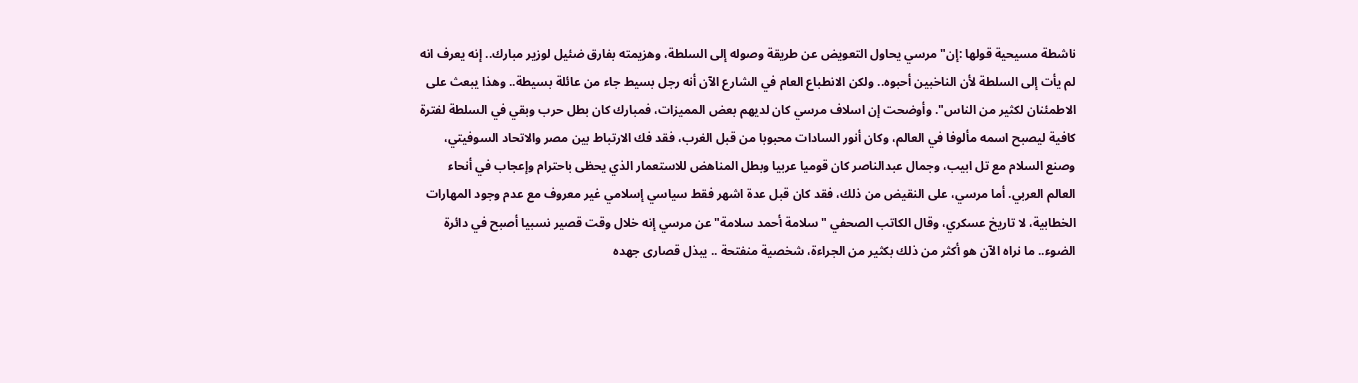ناشطة مسيحية قولها :إن" مرسي يحاول التعويض عن طريقة وصوله إلى السلطة، وهزيمته بفارق ضئيل لوزير مبارك.. إنه يعرف انه لم يأت إلى السلطة لأن الناخبين أحبوه.. ولكن الانطباع العام في الشارع الآن أنه رجل بسيط جاء من عائلة بسيطة.. وهذا يبعث على الاطمئنان لكثير من الناس". وأوضحت إن اسلاف مرسي كان لديهم بعض المميزات، فمبارك كان بطل حرب وبقي في السلطة لفترة كافية ليصبح اسمه مألوفا في العالم، وكان أنور السادات محبوبا من قبل الغرب، فقد فك الارتباط بين مصر والاتحاد السوفيتي، وصنع السلام مع تل ابيب، وجمال عبدالناصر كان قوميا عربيا وبطل المناهض للاستعمار الذي يحظى باحترام وإعجاب في أنحاء العالم العربي. أما مرسي، على النقيض من ذلك، فقد كان قبل عدة اشهر فقط سياسي إسلامي غير معروف مع عدم وجود المهارات الخطابية، لا تاريخ عسكري، وقال الكاتب الصحفي "سلامة أحمد سلامة" عن مرسي إنه خلال وقت قصير نسبيا أصبح في دائرة الضوء.. ما نراه الآن هو أكثر من ذلك بكثير من الجراءة، شخصية منفتحة .. يبذل قصارى جهده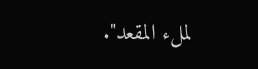لملء المقعد".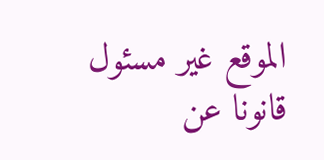الموقع غير مسئول قانونا عن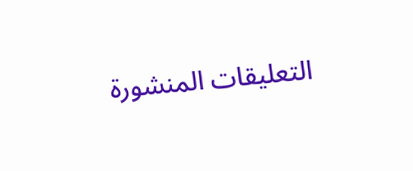التعليقات المنشورة